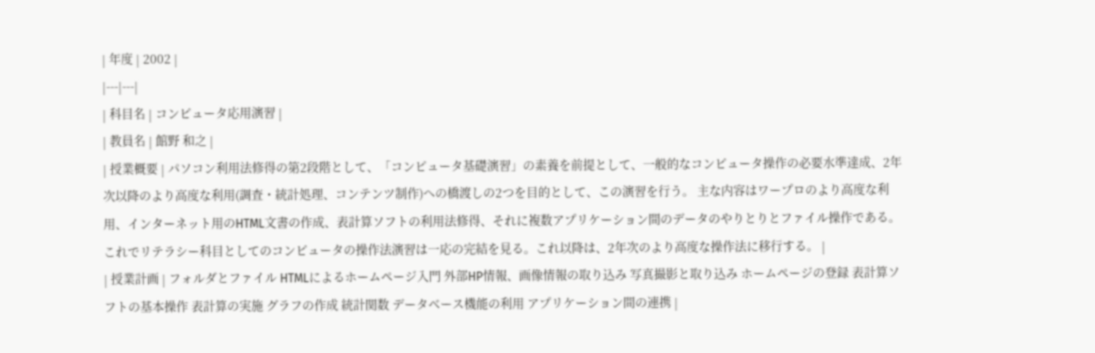| 年度 | 2002 |
|---|---|
| 科目名 | コンピュータ応用演習 |
| 教員名 | 館野 和之 |
| 授業概要 | パソコン利用法修得の第2段階として、「コンピュータ基礎演習」の素養を前提として、一般的なコンピュータ操作の必要水準達成、2年次以降のより高度な利用(調査・統計処理、コンテンツ制作)への橋渡しの2つを目的として、この演習を行う。 主な内容はワープロのより高度な利用、インターネット用のHTML文書の作成、表計算ソフトの利用法修得、それに複数アプリケーション間のデータのやりとりとファイル操作である。 これでリテラシー科目としてのコンピュータの操作法演習は一応の完結を見る。これ以降は、2年次のより高度な操作法に移行する。 |
| 授業計画 | フォルダとファイル HTMLによるホームページ入門 外部HP情報、画像情報の取り込み 写真撮影と取り込み ホームページの登録 表計算ソフトの基本操作 表計算の実施 グラフの作成 統計関数 データベース機能の利用 アプリケーション間の連携 |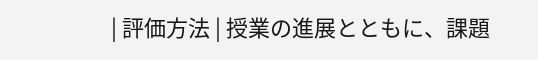| 評価方法 | 授業の進展とともに、課題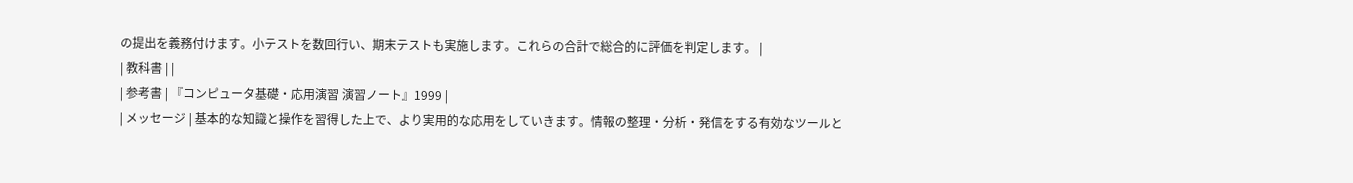の提出を義務付けます。小テストを数回行い、期末テストも実施します。これらの合計で総合的に評価を判定します。 |
| 教科書 | |
| 参考書 | 『コンピュータ基礎・応用演習 演習ノート』1999 |
| メッセージ | 基本的な知識と操作を習得した上で、より実用的な応用をしていきます。情報の整理・分析・発信をする有効なツールと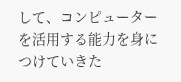して、コンピューターを活用する能力を身につけていきた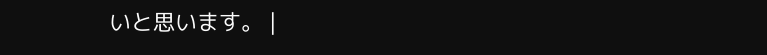いと思います。 |